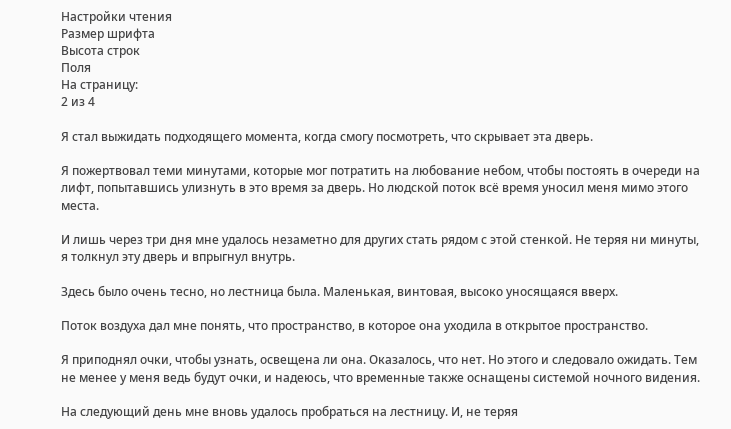Настройки чтения
Размер шрифта
Высота строк
Поля
На страницу:
2 из 4

Я стал выжидать подходящего момента, когда смогу посмотреть, что скрывает эта дверь.

Я пожертвовал теми минутами, которые мог потратить на любование небом, чтобы постоять в очереди на лифт, попытавшись улизнуть в это время за дверь. Но людской поток всё время уносил меня мимо этого места.

И лишь через три дня мне удалось незаметно для других стать рядом с этой стенкой. Не теряя ни минуты, я толкнул эту дверь и впрыгнул внутрь.

Здесь было очень тесно, но лестница была. Маленькая, винтовая, высоко уносящаяся вверх.

Поток воздуха дал мне понять, что пространство, в которое она уходила в открытое пространство.

Я приподнял очки, чтобы узнать, освещена ли она. Оказалось, что нет. Но этого и следовало ожидать. Тем не менее у меня ведь будут очки, и надеюсь, что временные также оснащены системой ночного видения.

На следующий день мне вновь удалось пробраться на лестницу. И, не теряя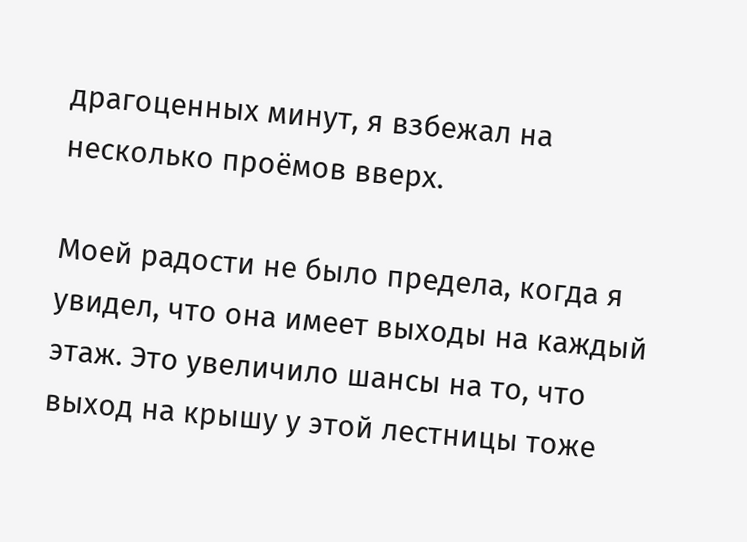драгоценных минут, я взбежал на несколько проёмов вверх.

Моей радости не было предела, когда я увидел, что она имеет выходы на каждый этаж. Это увеличило шансы на то, что выход на крышу у этой лестницы тоже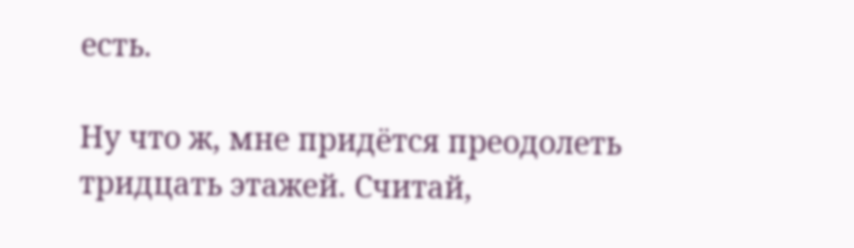есть.

Ну что ж, мне придётся преодолеть тридцать этажей. Считай,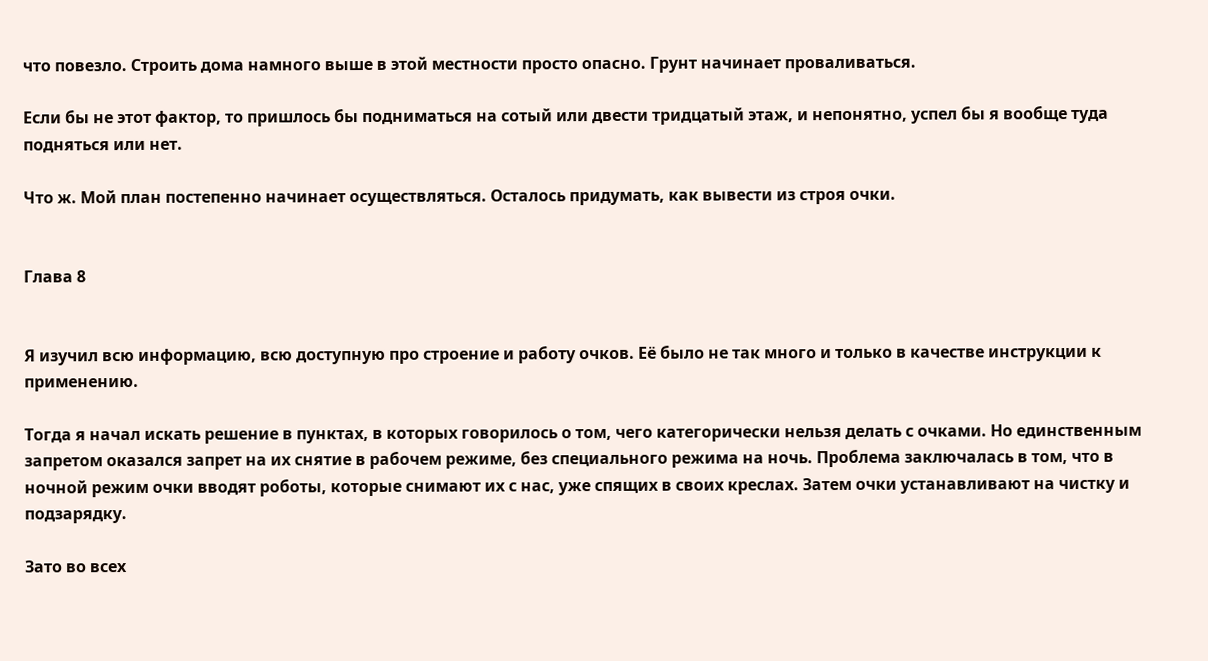что повезло. Строить дома намного выше в этой местности просто опасно. Грунт начинает проваливаться.

Если бы не этот фактор, то пришлось бы подниматься на сотый или двести тридцатый этаж, и непонятно, успел бы я вообще туда подняться или нет.

Что ж. Мой план постепенно начинает осуществляться. Осталось придумать, как вывести из строя очки.


Глава 8


Я изучил всю информацию, всю доступную про строение и работу очков. Её было не так много и только в качестве инструкции к применению.

Тогда я начал искать решение в пунктах, в которых говорилось о том, чего категорически нельзя делать с очками. Но единственным запретом оказался запрет на их снятие в рабочем режиме, без специального режима на ночь. Проблема заключалась в том, что в ночной режим очки вводят роботы, которые снимают их с нас, уже спящих в своих креслах. Затем очки устанавливают на чистку и подзарядку.

Зато во всех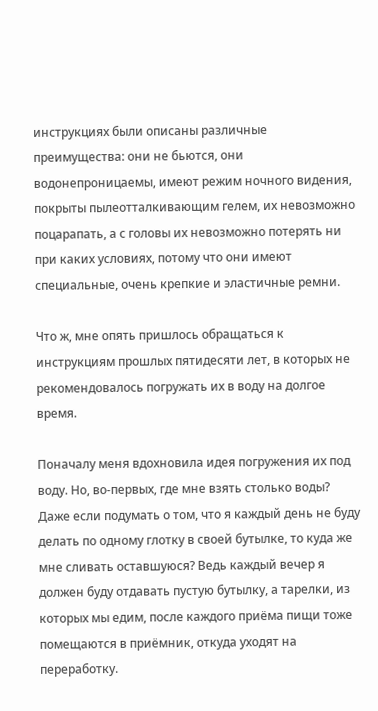инструкциях были описаны различные преимущества: они не бьются, они водонепроницаемы, имеют режим ночного видения, покрыты пылеотталкивающим гелем, их невозможно поцарапать, а с головы их невозможно потерять ни при каких условиях, потому что они имеют специальные, очень крепкие и эластичные ремни.

Что ж, мне опять пришлось обращаться к инструкциям прошлых пятидесяти лет, в которых не рекомендовалось погружать их в воду на долгое время.

Поначалу меня вдохновила идея погружения их под воду. Но, во-первых, где мне взять столько воды? Даже если подумать о том, что я каждый день не буду делать по одному глотку в своей бутылке, то куда же мне сливать оставшуюся? Ведь каждый вечер я должен буду отдавать пустую бутылку, а тарелки, из которых мы едим, после каждого приёма пищи тоже помещаются в приёмник, откуда уходят на переработку.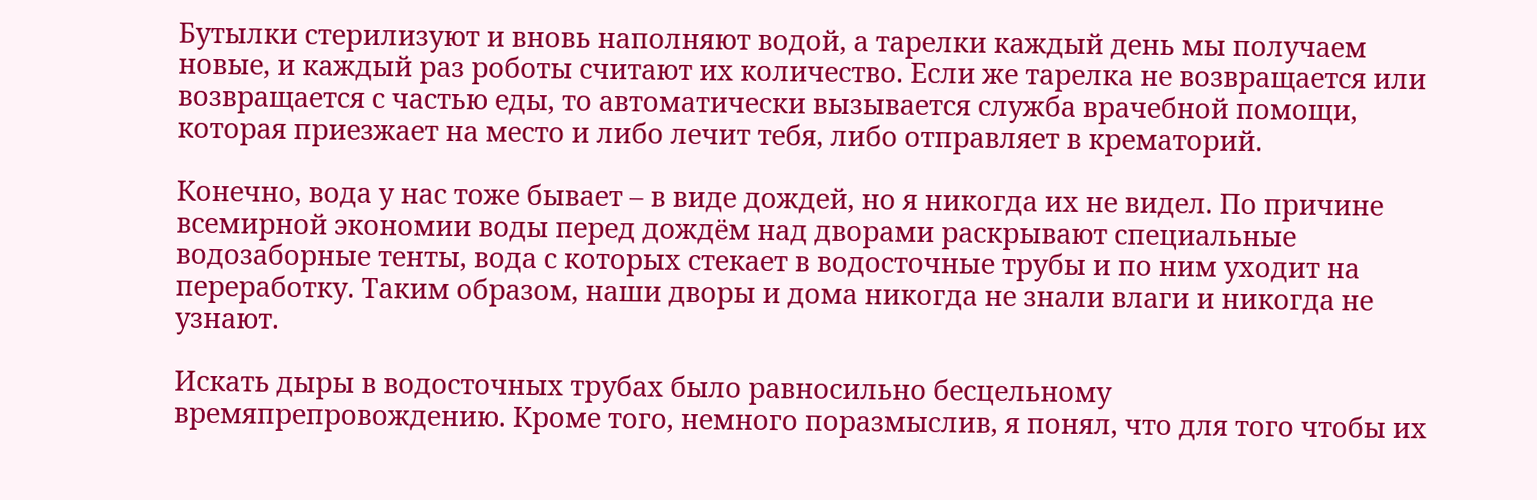Бутылки стерилизуют и вновь наполняют водой, а тарелки каждый день мы получаем новые, и каждый раз роботы считают их количество. Если же тарелка не возвращается или возвращается с частью еды, то автоматически вызывается служба врачебной помощи, которая приезжает на место и либо лечит тебя, либо отправляет в крематорий.

Конечно, вода у нас тоже бывает – в виде дождей, но я никогда их не видел. По причине всемирной экономии воды перед дождём над дворами раскрывают специальные водозаборные тенты, вода с которых стекает в водосточные трубы и по ним уходит на переработку. Таким образом, наши дворы и дома никогда не знали влаги и никогда не узнают.

Искать дыры в водосточных трубах было равносильно бесцельному времяпрепровождению. Кроме того, немного поразмыслив, я понял, что для того чтобы их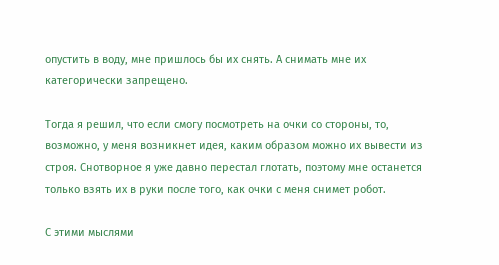опустить в воду, мне пришлось бы их снять. А снимать мне их категорически запрещено.

Тогда я решил, что если смогу посмотреть на очки со стороны, то, возможно, у меня возникнет идея, каким образом можно их вывести из строя. Снотворное я уже давно перестал глотать, поэтому мне останется только взять их в руки после того, как очки с меня снимет робот.

С этими мыслями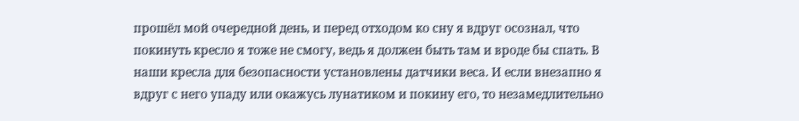прошёл мой очередной день, и перед отходом ко сну я вдруг осознал, что покинуть кресло я тоже не смогу, ведь я должен быть там и вроде бы спать. В наши кресла для безопасности установлены датчики веса. И если внезапно я вдруг с него упаду или окажусь лунатиком и покину его, то незамедлительно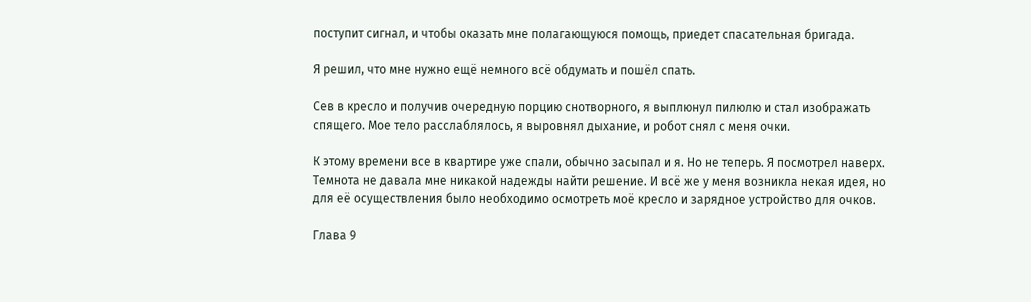поступит сигнал, и чтобы оказать мне полагающуюся помощь, приедет спасательная бригада.

Я решил, что мне нужно ещё немного всё обдумать и пошёл спать.

Сев в кресло и получив очередную порцию снотворного, я выплюнул пилюлю и стал изображать спящего. Мое тело расслаблялось, я выровнял дыхание, и робот снял с меня очки.

К этому времени все в квартире уже спали, обычно засыпал и я. Но не теперь. Я посмотрел наверх. Темнота не давала мне никакой надежды найти решение. И всё же у меня возникла некая идея, но для её осуществления было необходимо осмотреть моё кресло и зарядное устройство для очков.

Глава 9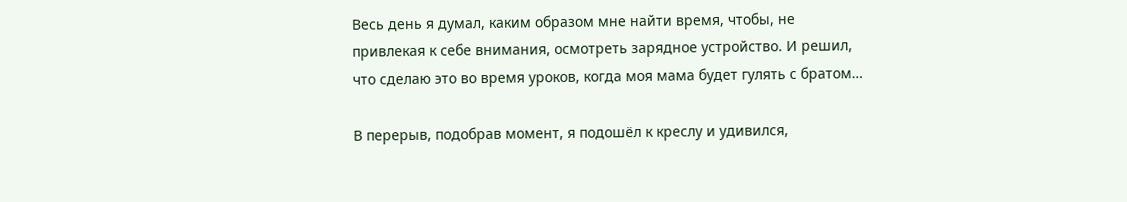Весь день я думал, каким образом мне найти время, чтобы, не привлекая к себе внимания, осмотреть зарядное устройство. И решил, что сделаю это во время уроков, когда моя мама будет гулять с братом…

В перерыв, подобрав момент, я подошёл к креслу и удивился,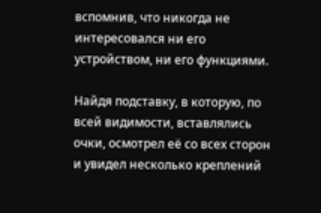вспомнив, что никогда не интересовался ни его устройством, ни его функциями.

Найдя подставку, в которую, по всей видимости, вставлялись очки, осмотрел её со всех сторон и увидел несколько креплений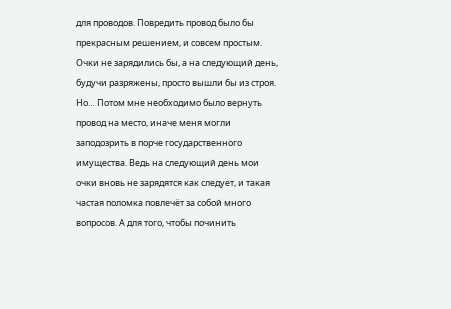для проводов. Повредить провод было бы прекрасным решением, и совсем простым. Очки не зарядились бы, а на следующий день, будучи разряжены, просто вышли бы из строя. Но… Потом мне необходимо было вернуть провод на место, иначе меня могли заподозрить в порче государственного имущества. Ведь на следующий день мои очки вновь не зарядятся как следует, и такая частая поломка повлечёт за собой много вопросов. А для того, чтобы починить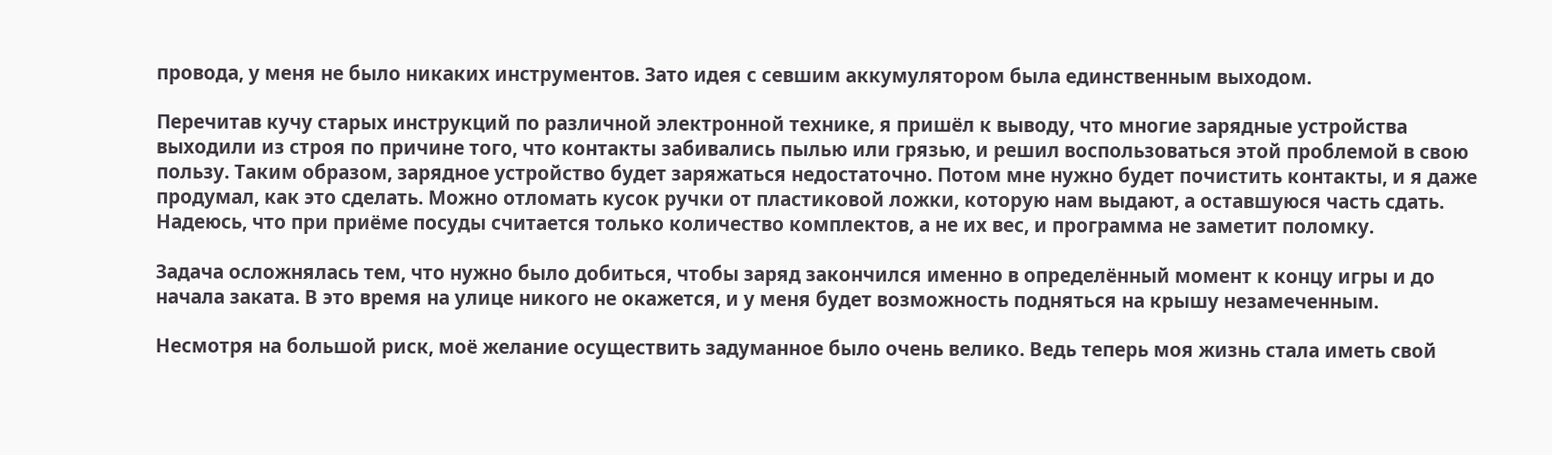провода, у меня не было никаких инструментов. Зато идея с севшим аккумулятором была единственным выходом.

Перечитав кучу старых инструкций по различной электронной технике, я пришёл к выводу, что многие зарядные устройства выходили из строя по причине того, что контакты забивались пылью или грязью, и решил воспользоваться этой проблемой в свою пользу. Таким образом, зарядное устройство будет заряжаться недостаточно. Потом мне нужно будет почистить контакты, и я даже продумал, как это сделать. Можно отломать кусок ручки от пластиковой ложки, которую нам выдают, а оставшуюся часть сдать. Надеюсь, что при приёме посуды считается только количество комплектов, а не их вес, и программа не заметит поломку.

Задача осложнялась тем, что нужно было добиться, чтобы заряд закончился именно в определённый момент к концу игры и до начала заката. В это время на улице никого не окажется, и у меня будет возможность подняться на крышу незамеченным.

Несмотря на большой риск, моё желание осуществить задуманное было очень велико. Ведь теперь моя жизнь стала иметь свой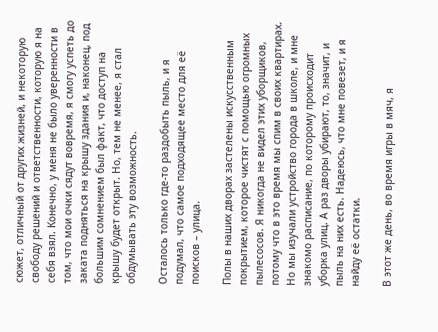сюжет, отличный от других жизней, и некоторую свободу решений и ответственности, которую я на себя взял. Конечно, у меня не было уверенности в том, что мои очки сядут вовремя, я смогу успеть до заката подняться на крышу здания и, наконец, под большим сомнением был факт, что доступ на крышу будет открыт. Но, тем не менее, я стал обдумывать эту возможность.

Осталось только где-то раздобыть пыль, и я подумал, что самое подходящее место для её поисков – улица.

Полы в наших дворах застелены искусственным покрытием, которое чистят с помощью огромных пылесосов. Я никогда не видел этих уборщиков, потому что в это время мы спим в своих квартирах. Но мы изучали устройство города в школе, и мне знакомо расписание, по которому происходит уборка улиц. А раз дворы убирают, то, значит, и пыль на них есть. Надеюсь, что мне повезет, и я найду её остатки.

В этот же день, во время игры в мяч, я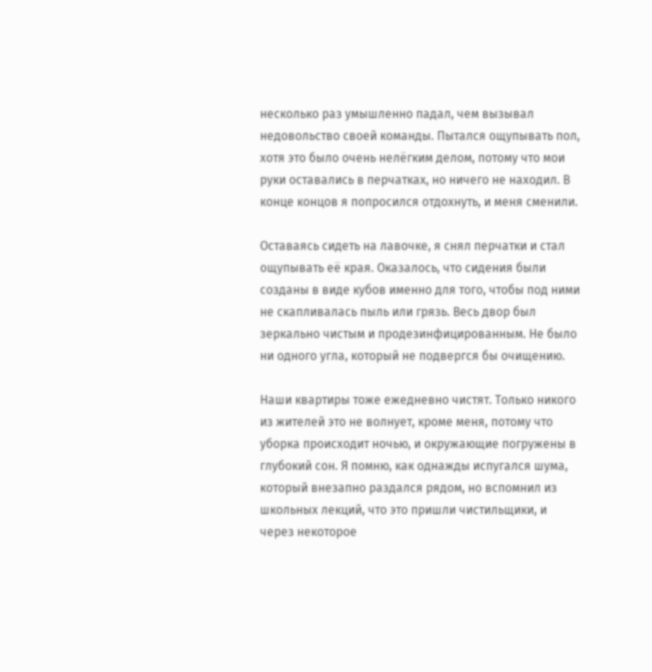несколько раз умышленно падал, чем вызывал недовольство своей команды. Пытался ощупывать пол, хотя это было очень нелёгким делом, потому что мои руки оставались в перчатках, но ничего не находил. В конце концов я попросился отдохнуть, и меня сменили.

Оставаясь сидеть на лавочке, я снял перчатки и стал ощупывать её края. Оказалось, что сидения были созданы в виде кубов именно для того, чтобы под ними не скапливалась пыль или грязь. Весь двор был зеркально чистым и продезинфицированным. Не было ни одного угла, который не подвергся бы очищению.

Наши квартиры тоже ежедневно чистят. Только никого из жителей это не волнует, кроме меня, потому что уборка происходит ночью, и окружающие погружены в глубокий сон. Я помню, как однажды испугался шума, который внезапно раздался рядом, но вспомнил из школьных лекций, что это пришли чистильщики, и через некоторое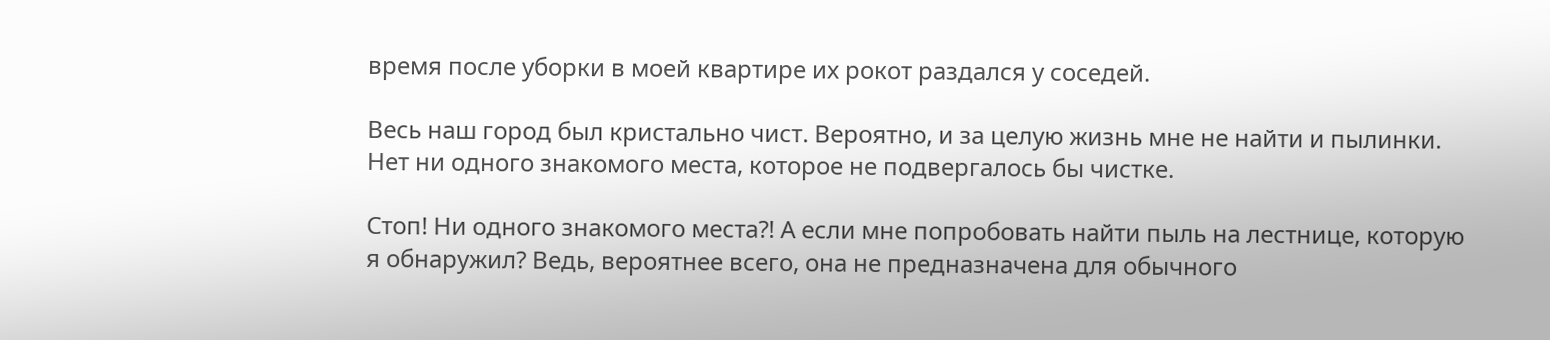время после уборки в моей квартире их рокот раздался у соседей.

Весь наш город был кристально чист. Вероятно, и за целую жизнь мне не найти и пылинки. Нет ни одного знакомого места, которое не подвергалось бы чистке.

Стоп! Ни одного знакомого места?! А если мне попробовать найти пыль на лестнице, которую я обнаружил? Ведь, вероятнее всего, она не предназначена для обычного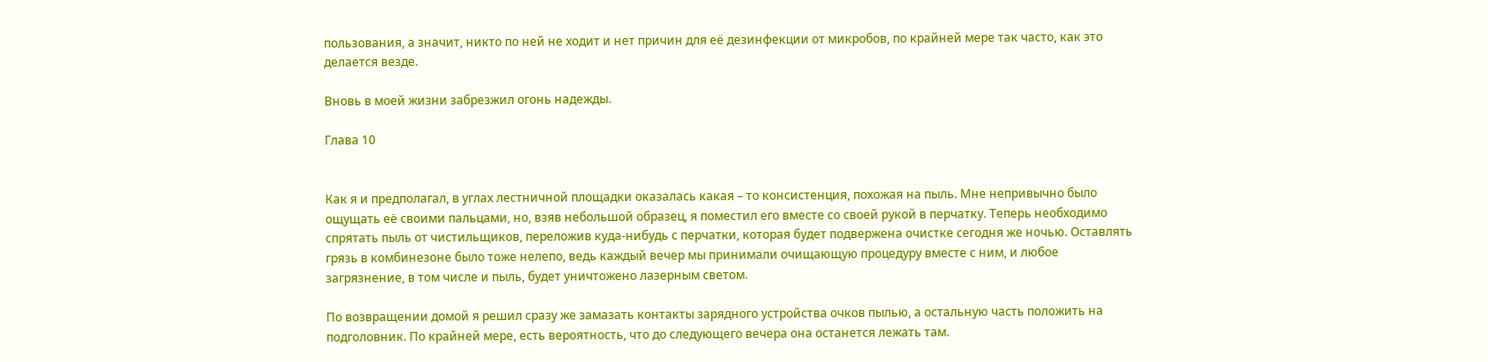пользования, а значит, никто по ней не ходит и нет причин для её дезинфекции от микробов, по крайней мере так часто, как это делается везде.

Вновь в моей жизни забрезжил огонь надежды.

Глава 10


Как я и предполагал, в углах лестничной площадки оказалась какая – то консистенция, похожая на пыль. Мне непривычно было ощущать её своими пальцами, но, взяв небольшой образец, я поместил его вместе со своей рукой в перчатку. Теперь необходимо спрятать пыль от чистильщиков, переложив куда-нибудь с перчатки, которая будет подвержена очистке сегодня же ночью. Оставлять грязь в комбинезоне было тоже нелепо, ведь каждый вечер мы принимали очищающую процедуру вместе с ним, и любое загрязнение, в том числе и пыль, будет уничтожено лазерным светом.

По возвращении домой я решил сразу же замазать контакты зарядного устройства очков пылью, а остальную часть положить на подголовник. По крайней мере, есть вероятность, что до следующего вечера она останется лежать там.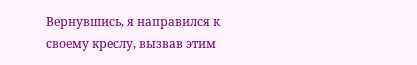Вернувшись, я направился к своему креслу, вызвав этим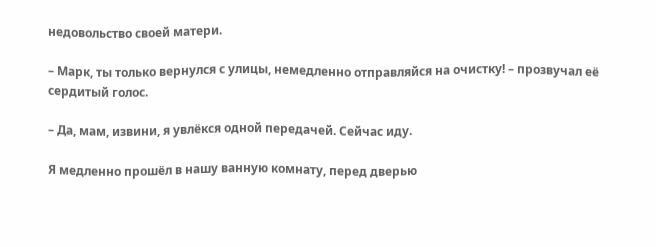недовольство своей матери.

– Марк, ты только вернулся с улицы, немедленно отправляйся на очистку! – прозвучал её сердитый голос.

– Да, мам, извини, я увлёкся одной передачей. Сейчас иду.

Я медленно прошёл в нашу ванную комнату, перед дверью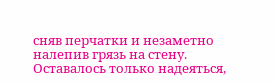сняв перчатки и незаметно налепив грязь на стену. Оставалось только надеяться,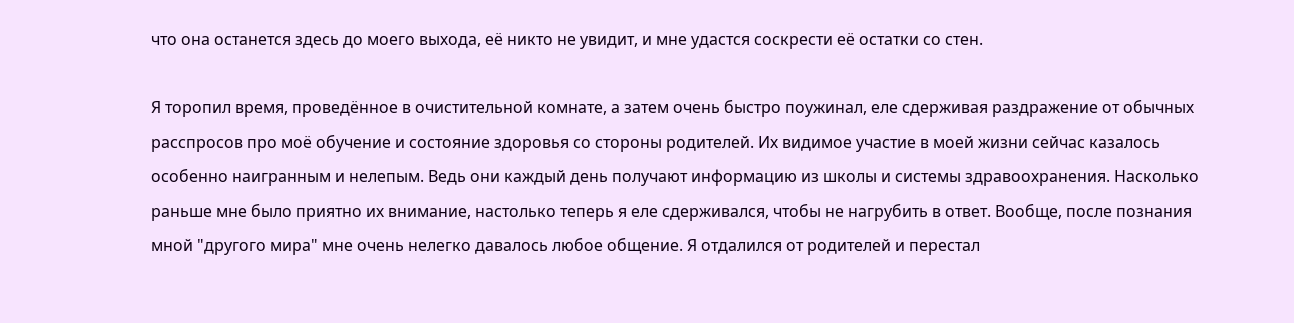что она останется здесь до моего выхода, её никто не увидит, и мне удастся соскрести её остатки со стен.

Я торопил время, проведённое в очистительной комнате, а затем очень быстро поужинал, еле сдерживая раздражение от обычных расспросов про моё обучение и состояние здоровья со стороны родителей. Их видимое участие в моей жизни сейчас казалось особенно наигранным и нелепым. Ведь они каждый день получают информацию из школы и системы здравоохранения. Насколько раньше мне было приятно их внимание, настолько теперь я еле сдерживался, чтобы не нагрубить в ответ. Вообще, после познания мной "другого мира" мне очень нелегко давалось любое общение. Я отдалился от родителей и перестал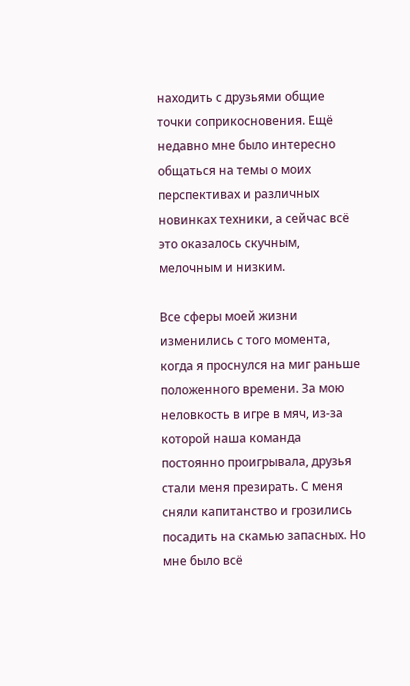находить с друзьями общие точки соприкосновения. Ещё недавно мне было интересно общаться на темы о моих перспективах и различных новинках техники, а сейчас всё это оказалось скучным, мелочным и низким.

Все сферы моей жизни изменились с того момента, когда я проснулся на миг раньше положенного времени. За мою неловкость в игре в мяч, из-за которой наша команда постоянно проигрывала, друзья стали меня презирать. С меня сняли капитанство и грозились посадить на скамью запасных. Но мне было всё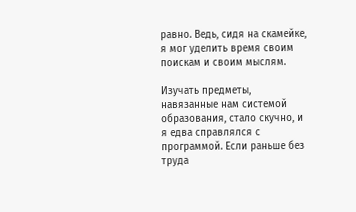равно. Ведь, сидя на скамейке, я мог уделить время своим поискам и своим мыслям.

Изучать предметы, навязанные нам системой образования, стало скучно, и я едва справлялся с программой. Если раньше без труда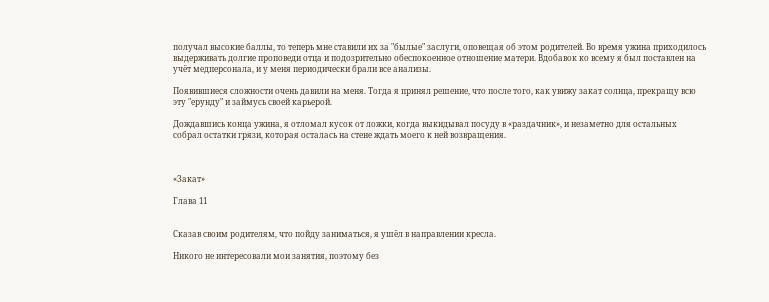получал высокие баллы, то теперь мне ставили их за "былые" заслуги, оповещая об этом родителей. Во время ужина приходилось выдерживать долгие проповеди отца и подозрительно обеспокоенное отношение матери. Вдобавок ко всему я был поставлен на учёт медперсонала, и у меня периодически брали все анализы.

Появившиеся сложности очень давили на меня. Тогда я принял решение, что после того, как увижу закат солнца, прекращу всю эту "ерунду" и займусь своей карьерой.

Дождавшись конца ужина, я отломал кусок от ложки, когда выкидывал посуду в «раздачник», и незаметно для остальных собрал остатки грязи, которая осталась на стене ждать моего к ней возвращения.



«Закат»

Глава 11


Сказав своим родителям, что пойду заниматься, я ушёл в направлении кресла.

Никого не интересовали мои занятия, поэтому без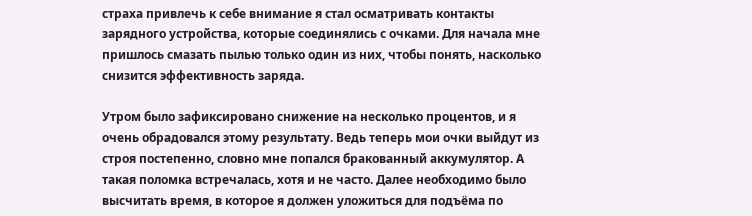страха привлечь к себе внимание я стал осматривать контакты зарядного устройства, которые соединялись с очками. Для начала мне пришлось смазать пылью только один из них, чтобы понять, насколько снизится эффективность заряда.

Утром было зафиксировано снижение на несколько процентов, и я очень обрадовался этому результату. Ведь теперь мои очки выйдут из строя постепенно, словно мне попался бракованный аккумулятор. А такая поломка встречалась, хотя и не часто. Далее необходимо было высчитать время, в которое я должен уложиться для подъёма по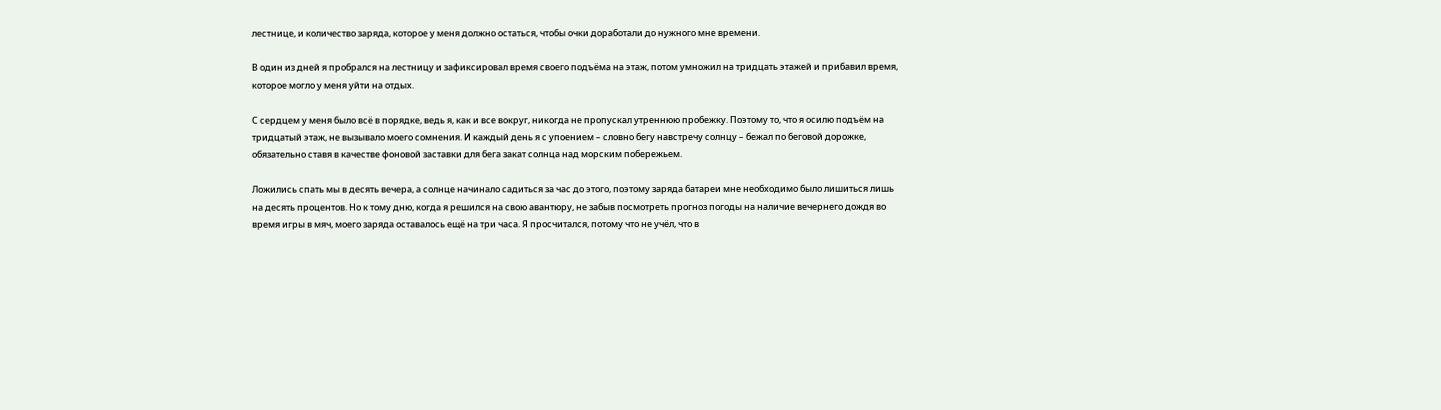лестнице, и количество заряда, которое у меня должно остаться, чтобы очки доработали до нужного мне времени.

В один из дней я пробрался на лестницу и зафиксировал время своего подъёма на этаж, потом умножил на тридцать этажей и прибавил время, которое могло у меня уйти на отдых.

С сердцем у меня было всё в порядке, ведь я, как и все вокруг, никогда не пропускал утреннюю пробежку. Поэтому то, что я осилю подъём на тридцатый этаж, не вызывало моего сомнения. И каждый день я с упоением – словно бегу навстречу солнцу – бежал по беговой дорожке, обязательно ставя в качестве фоновой заставки для бега закат солнца над морским побережьем.

Ложились спать мы в десять вечера, а солнце начинало садиться за час до этого, поэтому заряда батареи мне необходимо было лишиться лишь на десять процентов. Но к тому дню, когда я решился на свою авантюру, не забыв посмотреть прогноз погоды на наличие вечернего дождя во время игры в мяч, моего заряда оставалось ещё на три часа. Я просчитался, потому что не учёл, что в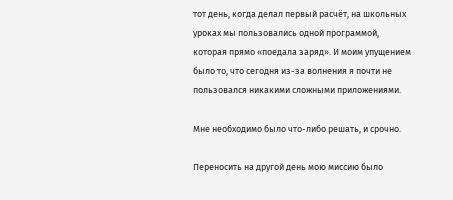тот день, когда делал первый расчёт, на школьных уроках мы пользовались одной программой, которая прямо «поедала заряд». И моим упущением было то, что сегодня из-за волнения я почти не пользовался никакими сложными приложениями.

Мне необходимо было что-либо решать, и срочно.

Переносить на другой день мою миссию было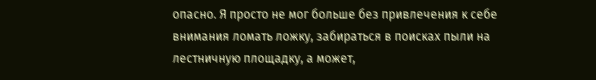опасно. Я просто не мог больше без привлечения к себе внимания ломать ложку, забираться в поисках пыли на лестничную площадку, а может,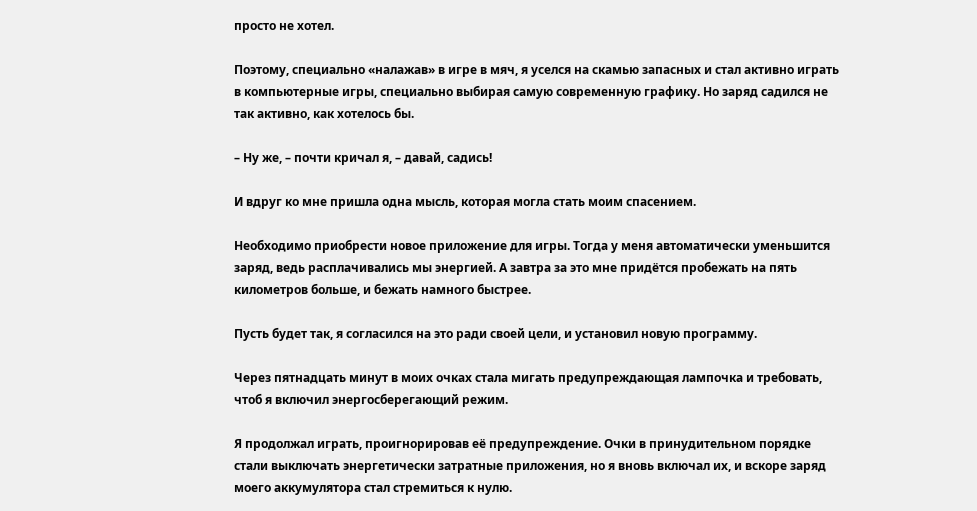просто не хотел.

Поэтому, специально «налажав» в игре в мяч, я уселся на скамью запасных и стал активно играть в компьютерные игры, специально выбирая самую современную графику. Но заряд садился не так активно, как хотелось бы.

– Ну же, – почти кричал я, – давай, садись!

И вдруг ко мне пришла одна мысль, которая могла стать моим спасением.

Необходимо приобрести новое приложение для игры. Тогда у меня автоматически уменьшится заряд, ведь расплачивались мы энергией. А завтра за это мне придётся пробежать на пять километров больше, и бежать намного быстрее.

Пусть будет так, я согласился на это ради своей цели, и установил новую программу.

Через пятнадцать минут в моих очках стала мигать предупреждающая лампочка и требовать, чтоб я включил энергосберегающий режим.

Я продолжал играть, проигнорировав её предупреждение. Очки в принудительном порядке стали выключать энергетически затратные приложения, но я вновь включал их, и вскоре заряд моего аккумулятора стал стремиться к нулю.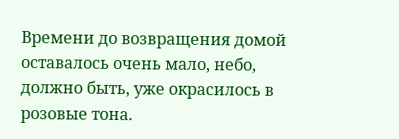Времени до возвращения домой оставалось очень мало, небо, должно быть, уже окрасилось в розовые тона.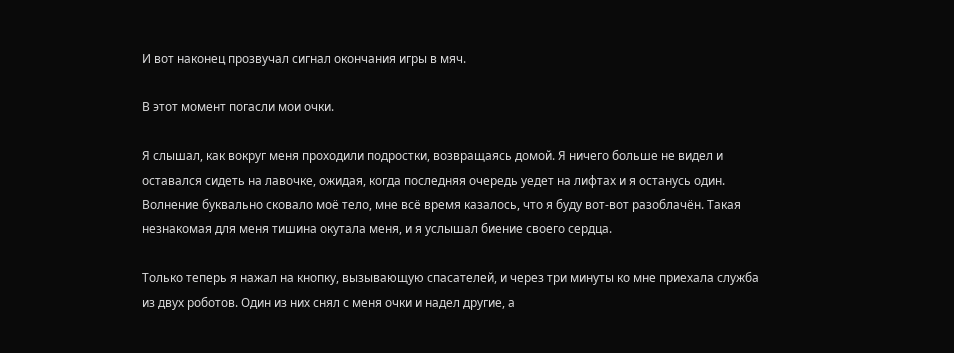И вот наконец прозвучал сигнал окончания игры в мяч.

В этот момент погасли мои очки.

Я слышал, как вокруг меня проходили подростки, возвращаясь домой. Я ничего больше не видел и оставался сидеть на лавочке, ожидая, когда последняя очередь уедет на лифтах и я останусь один. Волнение буквально сковало моё тело, мне всё время казалось, что я буду вот-вот разоблачён. Такая незнакомая для меня тишина окутала меня, и я услышал биение своего сердца.

Только теперь я нажал на кнопку, вызывающую спасателей, и через три минуты ко мне приехала служба из двух роботов. Один из них снял с меня очки и надел другие, а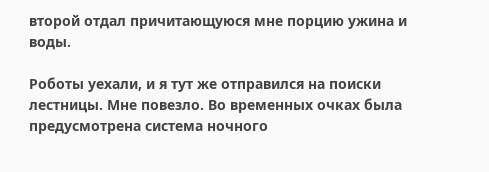второй отдал причитающуюся мне порцию ужина и воды.

Роботы уехали, и я тут же отправился на поиски лестницы. Мне повезло. Во временных очках была предусмотрена система ночного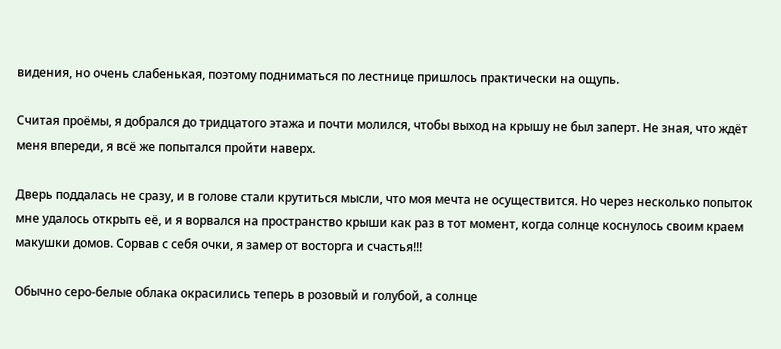видения, но очень слабенькая, поэтому подниматься по лестнице пришлось практически на ощупь.

Считая проёмы, я добрался до тридцатого этажа и почти молился, чтобы выход на крышу не был заперт. Не зная, что ждёт меня впереди, я всё же попытался пройти наверх.

Дверь поддалась не сразу, и в голове стали крутиться мысли, что моя мечта не осуществится. Но через несколько попыток мне удалось открыть её, и я ворвался на пространство крыши как раз в тот момент, когда солнце коснулось своим краем макушки домов. Сорвав с себя очки, я замер от восторга и счастья!!!

Обычно серо-белые облака окрасились теперь в розовый и голубой, а солнце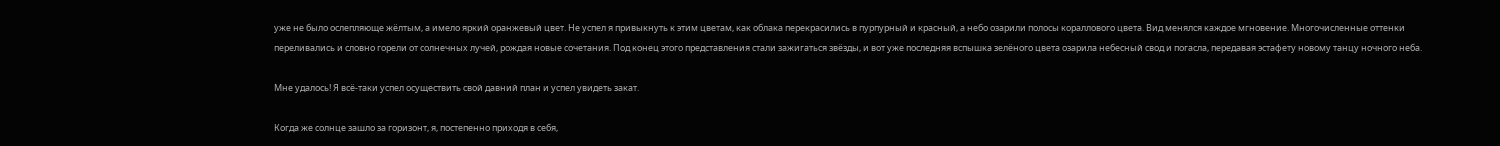уже не было ослепляюще жёлтым, а имело яркий оранжевый цвет. Не успел я привыкнуть к этим цветам, как облака перекрасились в пурпурный и красный, а небо озарили полосы кораллового цвета. Вид менялся каждое мгновение. Многочисленные оттенки переливались и словно горели от солнечных лучей, рождая новые сочетания. Под конец этого представления стали зажигаться звёзды, и вот уже последняя вспышка зелёного цвета озарила небесный свод и погасла, передавая эстафету новому танцу ночного неба.

Мне удалось! Я всё-таки успел осуществить свой давний план и успел увидеть закат.

Когда же солнце зашло за горизонт, я, постепенно приходя в себя,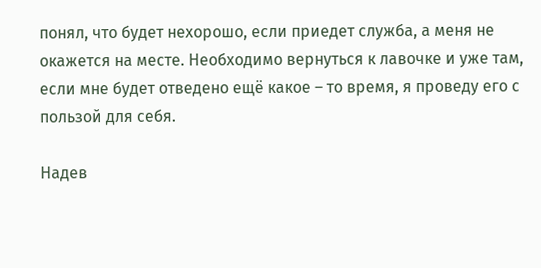понял, что будет нехорошо, если приедет служба, а меня не окажется на месте. Необходимо вернуться к лавочке и уже там, если мне будет отведено ещё какое – то время, я проведу его с пользой для себя.

Надев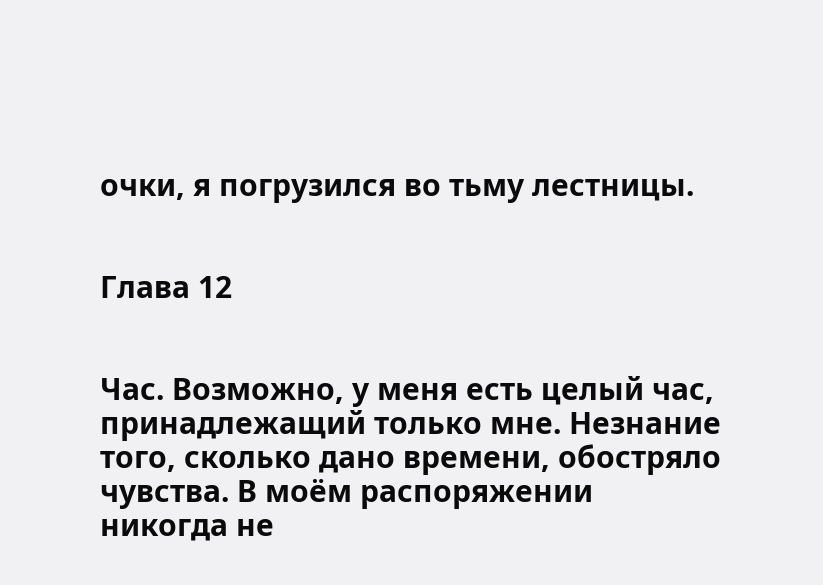очки, я погрузился во тьму лестницы.


Глава 12


Час. Возможно, у меня есть целый час, принадлежащий только мне. Незнание того, сколько дано времени, обостряло чувства. В моём распоряжении никогда не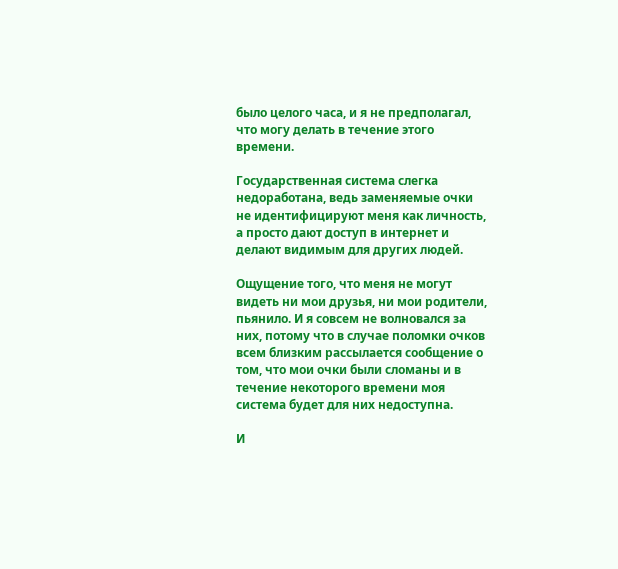было целого часа, и я не предполагал, что могу делать в течение этого времени.

Государственная система слегка недоработана, ведь заменяемые очки не идентифицируют меня как личность, а просто дают доступ в интернет и делают видимым для других людей.

Ощущение того, что меня не могут видеть ни мои друзья, ни мои родители, пьянило. И я совсем не волновался за них, потому что в случае поломки очков всем близким рассылается сообщение о том, что мои очки были сломаны и в течение некоторого времени моя система будет для них недоступна.

И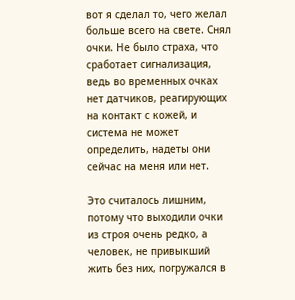вот я сделал то, чего желал больше всего на свете. Снял очки. Не было страха, что сработает сигнализация, ведь во временных очках нет датчиков, реагирующих на контакт с кожей, и система не может определить, надеты они сейчас на меня или нет.

Это считалось лишним, потому что выходили очки из строя очень редко, а человек, не привыкший жить без них, погружался в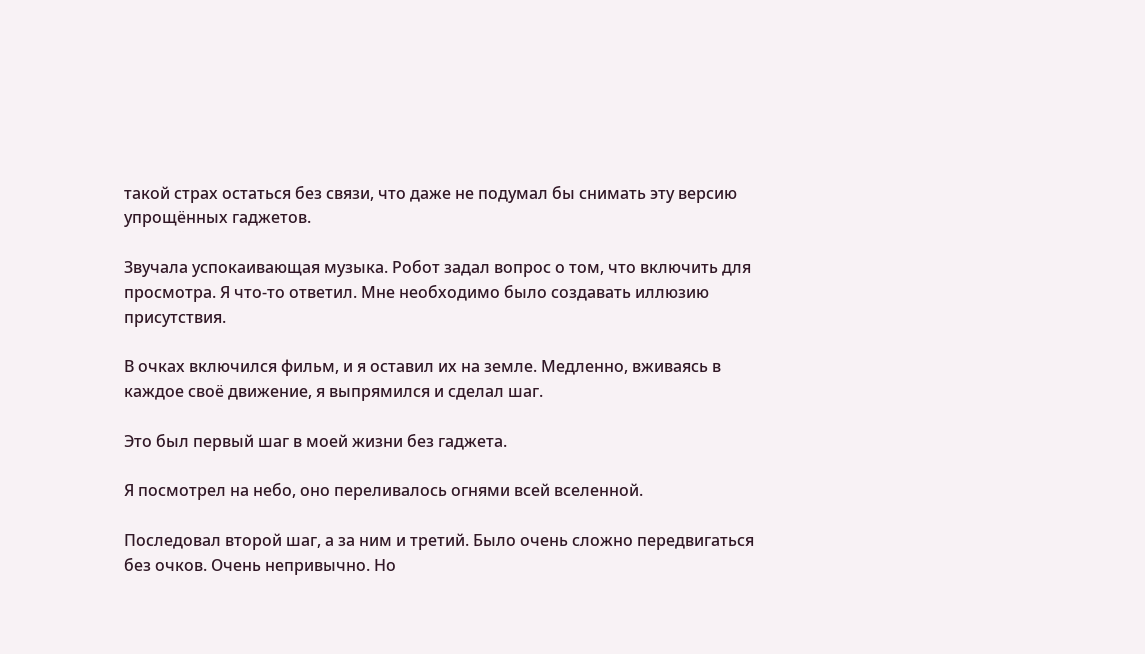такой страх остаться без связи, что даже не подумал бы снимать эту версию упрощённых гаджетов.

Звучала успокаивающая музыка. Робот задал вопрос о том, что включить для просмотра. Я что-то ответил. Мне необходимо было создавать иллюзию присутствия.

В очках включился фильм, и я оставил их на земле. Медленно, вживаясь в каждое своё движение, я выпрямился и сделал шаг.

Это был первый шаг в моей жизни без гаджета.

Я посмотрел на небо, оно переливалось огнями всей вселенной.

Последовал второй шаг, а за ним и третий. Было очень сложно передвигаться без очков. Очень непривычно. Но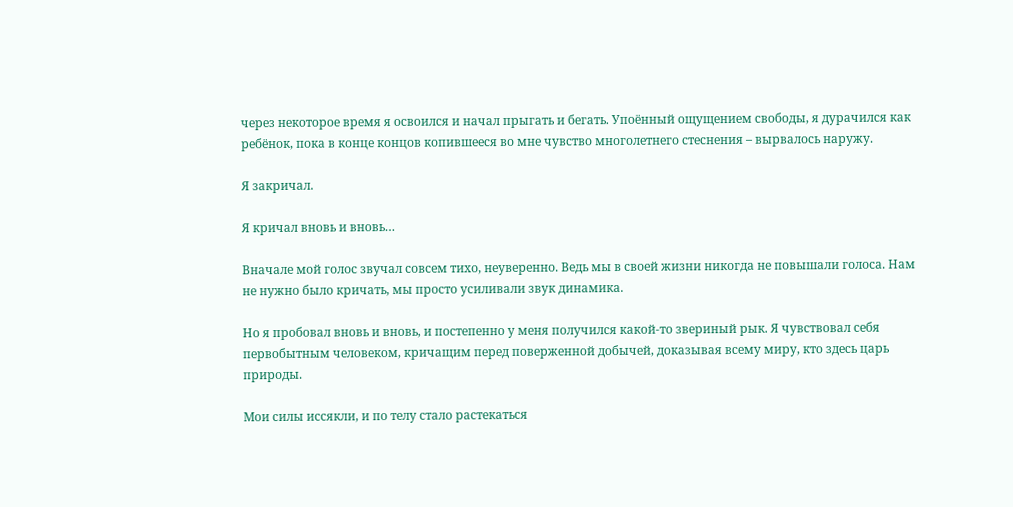через некоторое время я освоился и начал прыгать и бегать. Упоённый ощущением свободы, я дурачился как ребёнок, пока в конце концов копившееся во мне чувство многолетнего стеснения – вырвалось наружу.

Я закричал.

Я кричал вновь и вновь…

Вначале мой голос звучал совсем тихо, неуверенно. Ведь мы в своей жизни никогда не повышали голоса. Нам не нужно было кричать, мы просто усиливали звук динамика.

Но я пробовал вновь и вновь, и постепенно у меня получился какой-то звериный рык. Я чувствовал себя первобытным человеком, кричащим перед поверженной добычей, доказывая всему миру, кто здесь царь природы.

Мои силы иссякли, и по телу стало растекаться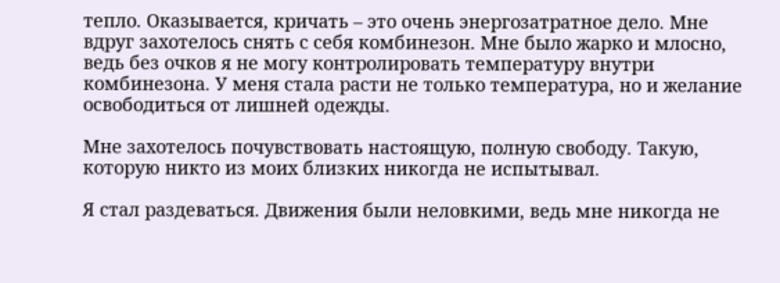тепло. Оказывается, кричать – это очень энергозатратное дело. Мне вдруг захотелось снять с себя комбинезон. Мне было жарко и млосно, ведь без очков я не могу контролировать температуру внутри комбинезона. У меня стала расти не только температура, но и желание освободиться от лишней одежды.

Мне захотелось почувствовать настоящую, полную свободу. Такую, которую никто из моих близких никогда не испытывал.

Я стал раздеваться. Движения были неловкими, ведь мне никогда не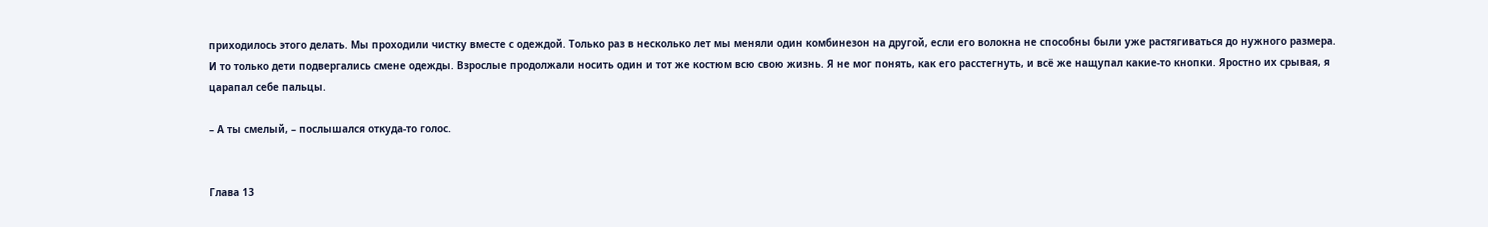приходилось этого делать. Мы проходили чистку вместе с одеждой. Только раз в несколько лет мы меняли один комбинезон на другой, если его волокна не способны были уже растягиваться до нужного размера. И то только дети подвергались смене одежды. Взрослые продолжали носить один и тот же костюм всю свою жизнь. Я не мог понять, как его расстегнуть, и всё же нащупал какие-то кнопки. Яростно их срывая, я царапал себе пальцы.

– А ты смелый, – послышался откуда-то голос.


Глава 13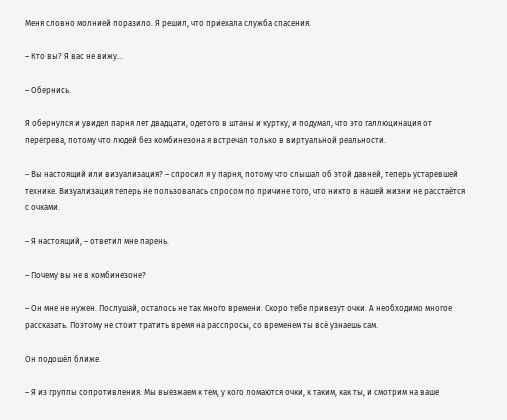Меня словно молнией поразило. Я решил, что приехала служба спасения.

– Кто вы? Я вас не вижу…

– Обернись.

Я обернулся и увидел парня лет двадцати, одетого в штаны и куртку, и подумал, что это галлюцинация от перегрева, потому что людей без комбинезона я встречал только в виртуальной реальности.

– Вы настоящий или визуализация? – спросил я у парня, потому что слышал об этой давней, теперь устаревшей технике. Визуализация теперь не пользовалась спросом по причине того, что никто в нашей жизни не расстаётся с очками.

– Я настоящий, – ответил мне парень.

– Почему вы не в комбинезоне?

– Он мне не нужен. Послушай, осталось не так много времени. Скоро тебе привезут очки. А необходимо многое рассказать. Поэтому не стоит тратить время на расспросы, со временем ты всё узнаешь сам.

Он подошёл ближе.

– Я из группы сопротивления. Мы выезжаем к тем, у кого ломаются очки, к таким, как ты, и смотрим на ваше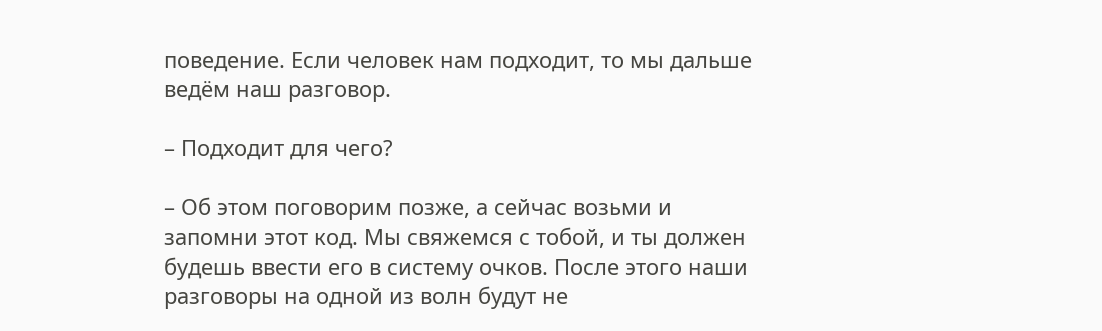поведение. Если человек нам подходит, то мы дальше ведём наш разговор.

– Подходит для чего?

– Об этом поговорим позже, а сейчас возьми и запомни этот код. Мы свяжемся с тобой, и ты должен будешь ввести его в систему очков. После этого наши разговоры на одной из волн будут не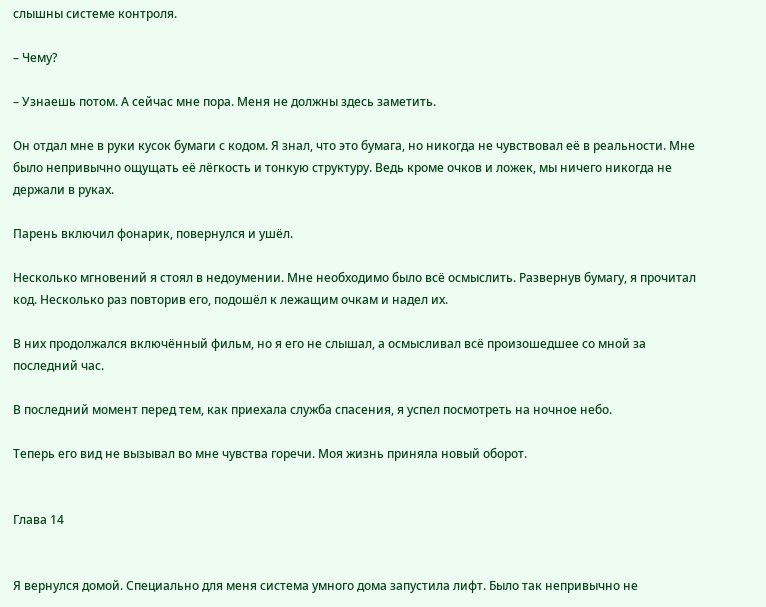слышны системе контроля.

– Чему?

– Узнаешь потом. А сейчас мне пора. Меня не должны здесь заметить.

Он отдал мне в руки кусок бумаги с кодом. Я знал, что это бумага, но никогда не чувствовал её в реальности. Мне было непривычно ощущать её лёгкость и тонкую структуру. Ведь кроме очков и ложек, мы ничего никогда не держали в руках.

Парень включил фонарик, повернулся и ушёл.

Несколько мгновений я стоял в недоумении. Мне необходимо было всё осмыслить. Развернув бумагу, я прочитал код. Несколько раз повторив его, подошёл к лежащим очкам и надел их.

В них продолжался включённый фильм, но я его не слышал, а осмысливал всё произошедшее со мной за последний час.

В последний момент перед тем, как приехала служба спасения, я успел посмотреть на ночное небо.

Теперь его вид не вызывал во мне чувства горечи. Моя жизнь приняла новый оборот.


Глава 14


Я вернулся домой. Специально для меня система умного дома запустила лифт. Было так непривычно не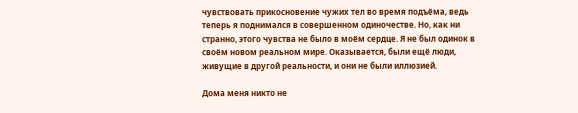чувствовать прикосновение чужих тел во время подъёма, ведь теперь я поднимался в совершенном одиночестве. Но, как ни странно, этого чувства не было в моём сердце. Я не был одинок в своём новом реальном мире. Оказывается, были ещё люди, живущие в другой реальности, и они не были иллюзией.

Дома меня никто не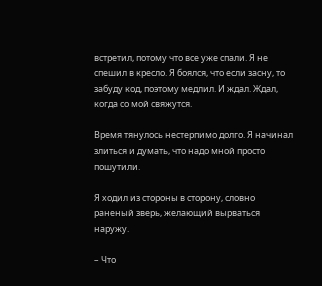встретил, потому что все уже спали. Я не спешил в кресло. Я боялся, что если засну, то забуду код, поэтому медлил. И ждал. Ждал, когда со мой свяжутся.

Время тянулось нестерпимо долго. Я начинал злиться и думать, что надо мной просто пошутили.

Я ходил из стороны в сторону, словно раненый зверь, желающий вырваться наружу.

– Что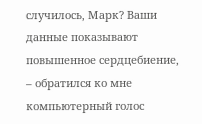случилось, Марк? Ваши данные показывают повышенное сердцебиение, – обратился ко мне компьютерный голос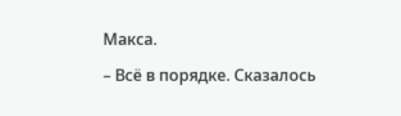Макса.

– Всё в порядке. Сказалось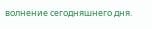волнение сегодняшнего дня.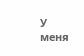У меня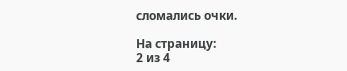сломались очки.

На страницу:
2 из 4